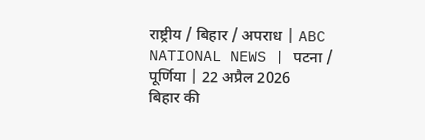राष्ट्रीय / बिहार / अपराध | ABC NATIONAL NEWS | पटना / पूर्णिया | 22 अप्रैल 2026
बिहार की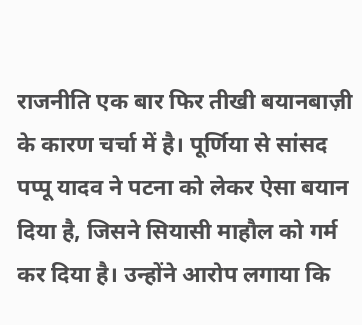राजनीति एक बार फिर तीखी बयानबाज़ी के कारण चर्चा में है। पूर्णिया से सांसद पप्पू यादव ने पटना को लेकर ऐसा बयान दिया है, जिसने सियासी माहौल को गर्म कर दिया है। उन्होंने आरोप लगाया कि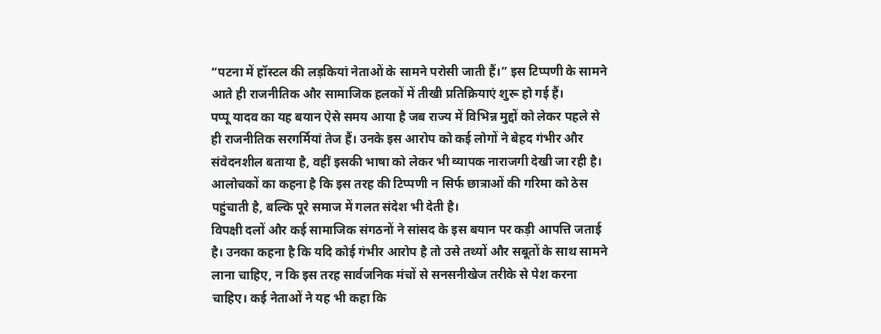“पटना में हॉस्टल की लड़कियां नेताओं के सामने परोसी जाती हैं।” इस टिप्पणी के सामने आते ही राजनीतिक और सामाजिक हलकों में तीखी प्रतिक्रियाएं शुरू हो गई हैं।
पप्पू यादव का यह बयान ऐसे समय आया है जब राज्य में विभिन्न मुद्दों को लेकर पहले से ही राजनीतिक सरगर्मियां तेज हैं। उनके इस आरोप को कई लोगों ने बेहद गंभीर और संवेदनशील बताया है, वहीं इसकी भाषा को लेकर भी व्यापक नाराजगी देखी जा रही है। आलोचकों का कहना है कि इस तरह की टिप्पणी न सिर्फ छात्राओं की गरिमा को ठेस पहुंचाती है, बल्कि पूरे समाज में गलत संदेश भी देती है।
विपक्षी दलों और कई सामाजिक संगठनों ने सांसद के इस बयान पर कड़ी आपत्ति जताई है। उनका कहना है कि यदि कोई गंभीर आरोप है तो उसे तथ्यों और सबूतों के साथ सामने लाना चाहिए, न कि इस तरह सार्वजनिक मंचों से सनसनीखेज तरीके से पेश करना चाहिए। कई नेताओं ने यह भी कहा कि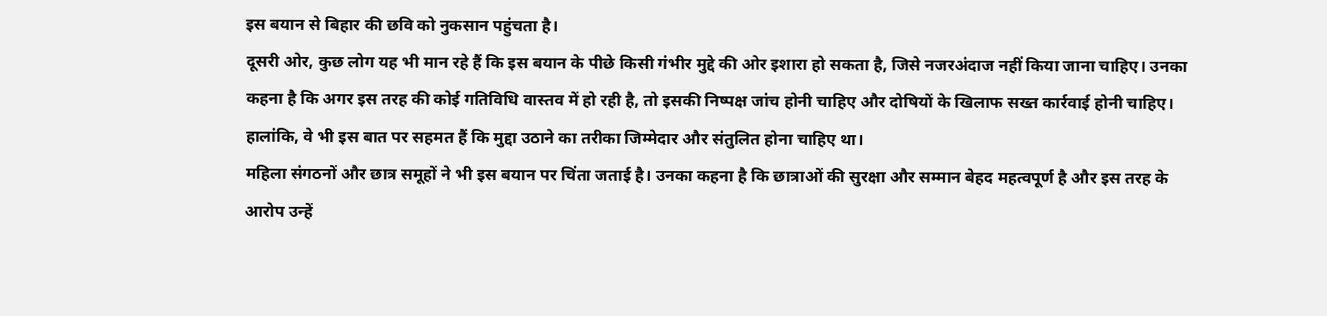इस बयान से बिहार की छवि को नुकसान पहुंचता है।
दूसरी ओर, कुछ लोग यह भी मान रहे हैं कि इस बयान के पीछे किसी गंभीर मुद्दे की ओर इशारा हो सकता है, जिसे नजरअंदाज नहीं किया जाना चाहिए। उनका कहना है कि अगर इस तरह की कोई गतिविधि वास्तव में हो रही है, तो इसकी निष्पक्ष जांच होनी चाहिए और दोषियों के खिलाफ सख्त कार्रवाई होनी चाहिए। हालांकि, वे भी इस बात पर सहमत हैं कि मुद्दा उठाने का तरीका जिम्मेदार और संतुलित होना चाहिए था।
महिला संगठनों और छात्र समूहों ने भी इस बयान पर चिंता जताई है। उनका कहना है कि छात्राओं की सुरक्षा और सम्मान बेहद महत्वपूर्ण है और इस तरह के आरोप उन्हें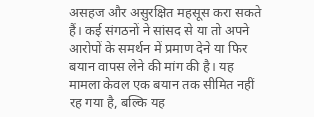असहज और असुरक्षित महसूस करा सकते हैं। कई संगठनों ने सांसद से या तो अपने आरोपों के समर्थन में प्रमाण देने या फिर बयान वापस लेने की मांग की है। यह मामला केवल एक बयान तक सीमित नहीं रह गया है, बल्कि यह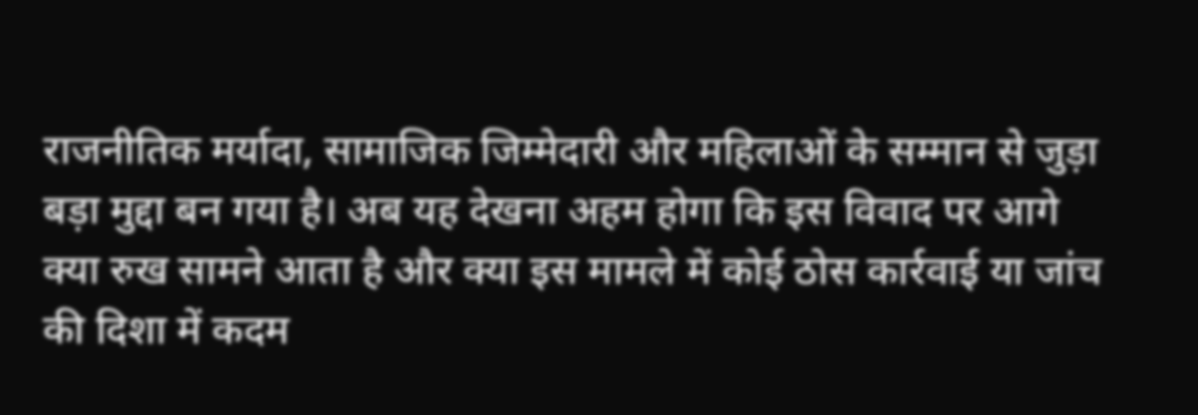राजनीतिक मर्यादा, सामाजिक जिम्मेदारी और महिलाओं के सम्मान से जुड़ा बड़ा मुद्दा बन गया है। अब यह देखना अहम होगा कि इस विवाद पर आगे क्या रुख सामने आता है और क्या इस मामले में कोई ठोस कार्रवाई या जांच की दिशा में कदम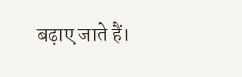बढ़ाए जाते हैं।